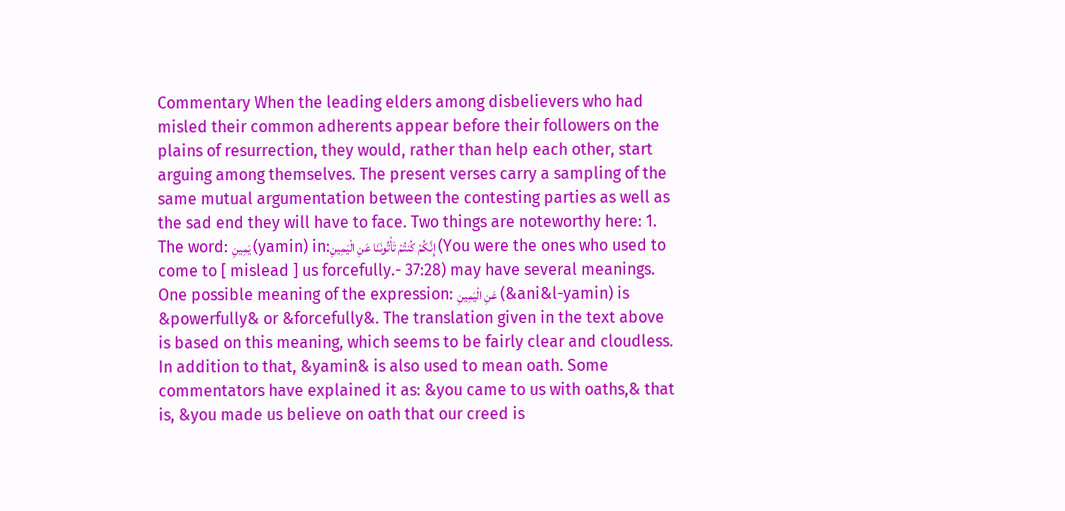Commentary When the leading elders among disbelievers who had misled their common adherents appear before their followers on the plains of resurrection, they would, rather than help each other, start arguing among themselves. The present verses carry a sampling of the same mutual argumentation between the contesting parties as well as the sad end they will have to face. Two things are noteworthy here: 1. The word: يَمِينِ (yamin) in:إِنَّكُمْ كُنتُمْ تَأْتُونَنَا عَنِ الْيَمِينِ (You were the ones who used to come to [ mislead ] us forcefully.- 37:28) may have several meanings. One possible meaning of the expression: عَنِ الْيَمِينِ (&ani&l-yamin) is &powerfully& or &forcefully&. The translation given in the text above is based on this meaning, which seems to be fairly clear and cloudless. In addition to that, &yamin& is also used to mean oath. Some commentators have explained it as: &you came to us with oaths,& that is, &you made us believe on oath that our creed is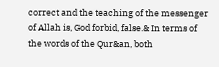correct and the teaching of the messenger of Allah is, God forbid, false.& In terms of the words of the Qur&an, both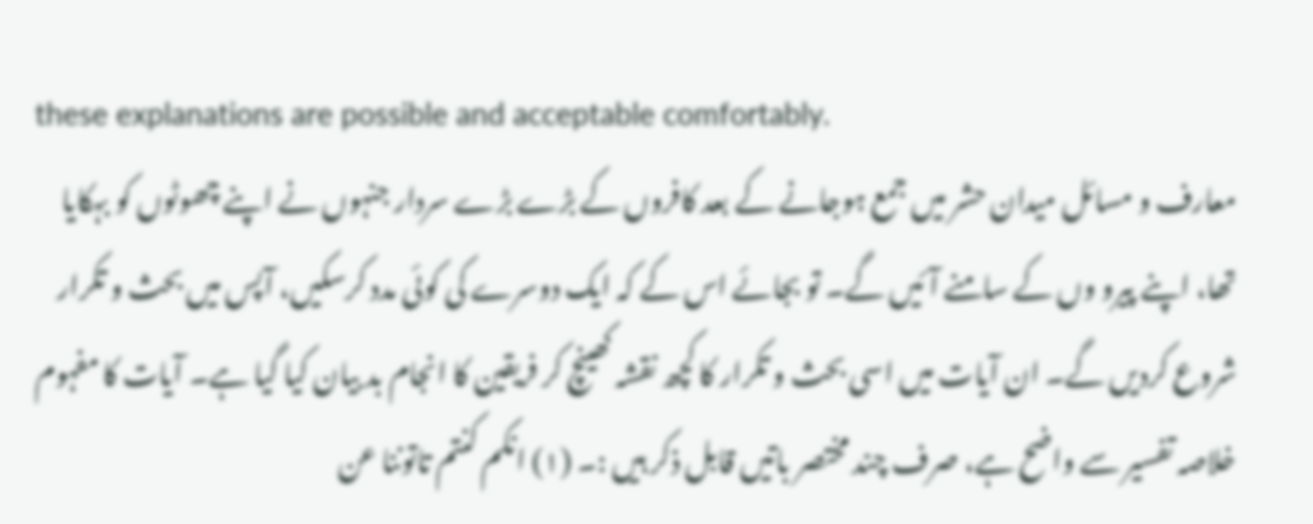these explanations are possible and acceptable comfortably.
معارف و مسائل میدان حشر میں جمع ہوجانے کے بعد کافروں کے بڑے بڑے سردار جنہوں نے اپنے چھوٹوں کو بہکایا تھا، اپنے پیرو وں کے سامنے آئیں گے۔ تو بجائے اس کے کہ ایک دوسرے کی کوئی مدد کرسکیں، آپس میں بحث و تکرار شروع کردیں گے۔ ان آیات میں اسی بحث و تکرار کا کچھ نقشہ کھینچ کر فریقین کا انجام بد بیان کیا گیا ہے۔ آیات کا مفہوم خلاصہ تفسیر سے واضح ہے، صرف چند مختصر باتیں قابل ذکر ہیں :۔ (١) انکم کنتم تاتوننا عن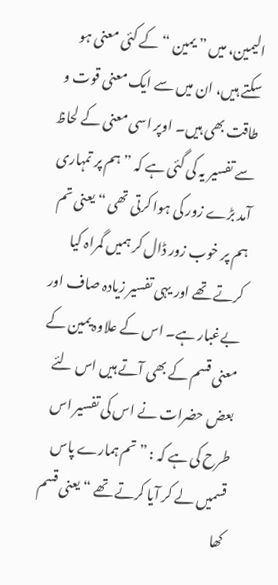الیمین، میں ” یمین “ کے کئی معنی ہو سکتے ہیں، ان میں سے ایک معنی قوت و طاقت بھی ہیں۔ اوپر اسی معنی کے لحاظ سے تفسیر یہ کی گئی ہے کہ ” ہم پر تمہاری آمد بڑے زور کی ہوا کرتی تھی “ یعنی تم ہم پر خوب زور ڈال کر ہمیں گمراہ کیا کرتے تھے اور یہی تفسیر زیادہ صاف اور بےغبار ہے۔ اس کے علاوہ یمین کے معنی قسم کے بھی آتے ہیں اس لئے بعض حضرات نے اس کی تفسیر اس طرح کی ہے کہ : ” تم ہمارے پاس قسمیں لے کر آیا کرتے تھے “ یعنی قسم کھا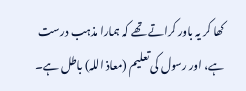کھا کر یہ باور کراتے تھے کہ ہمارا مذہب درست ہے، اور رسول کی تعلیم (معاذ اللہ) باطل ہے۔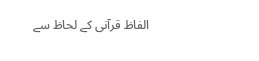الفاظ قرآنی کے لحاظ سے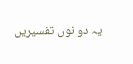یہ دو نوں تفسیریں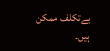بےتکلف ممکن ہیں۔